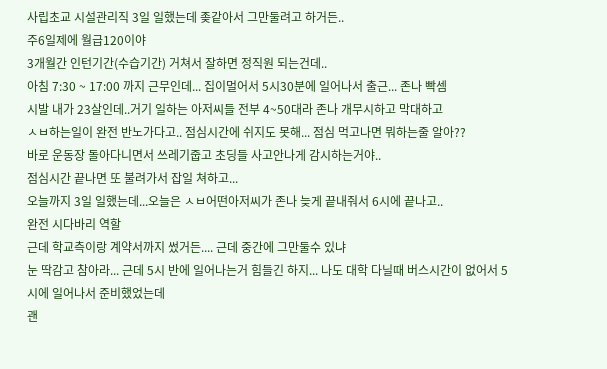사립초교 시설관리직 3일 일했는데 좆같아서 그만둘려고 하거든..
주6일제에 월급120이야
3개월간 인턴기간(수습기간) 거쳐서 잘하면 정직원 되는건데..
아침 7:30 ~ 17:00 까지 근무인데... 집이멀어서 5시30분에 일어나서 출근... 존나 빡셈
시발 내가 23살인데..거기 일하는 아저씨들 전부 4~50대라 존나 개무시하고 막대하고
ㅅㅂ하는일이 완전 반노가다고.. 점심시간에 쉬지도 못해... 점심 먹고나면 뭐하는줄 알아??
바로 운동장 돌아다니면서 쓰레기줍고 초딩들 사고안나게 감시하는거야..
점심시간 끝나면 또 불려가서 잡일 쳐하고...
오늘까지 3일 일했는데...오늘은 ㅅㅂ어떤아저씨가 존나 늦게 끝내줘서 6시에 끝나고..
완전 시다바리 역할
근데 학교측이랑 계약서까지 썼거든.... 근데 중간에 그만둘수 있냐
눈 딱감고 참아라... 근데 5시 반에 일어나는거 힘들긴 하지... 나도 대학 다닐때 버스시간이 없어서 5시에 일어나서 준비했었는데
괜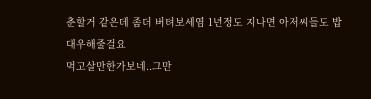춘할거 같은데 좀더 버텨보세염 1년정도 지나면 아저씨들도 밥대우해줄걸요
먹고살만한가보네..그만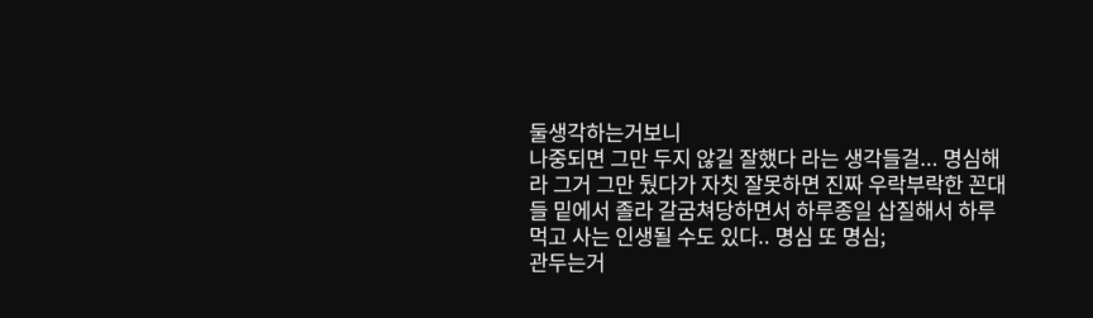둘생각하는거보니
나중되면 그만 두지 않길 잘했다 라는 생각들걸... 명심해라 그거 그만 뒀다가 자칫 잘못하면 진짜 우락부락한 꼰대들 밑에서 졸라 갈굼쳐당하면서 하루종일 삽질해서 하루먹고 사는 인생될 수도 있다.. 명심 또 명심;
관두는거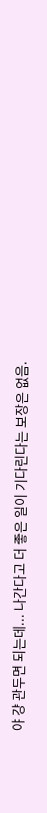야 걍 관두면 되는데... 나간다고 더 좋은 일이 기다린다는 보장은 없음.